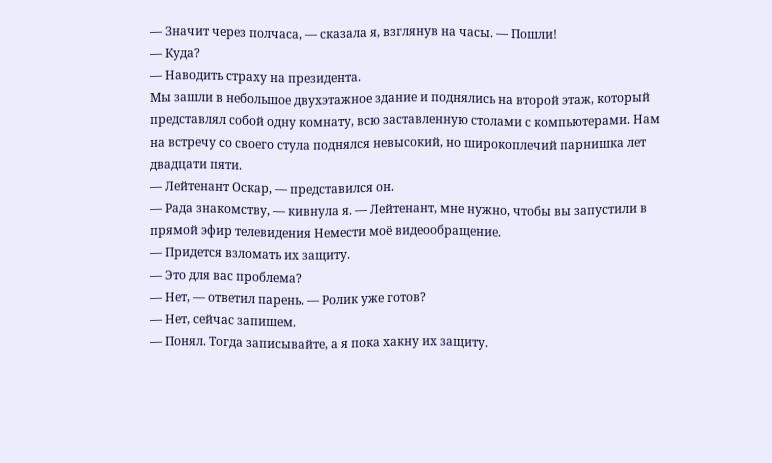— Значит через полчаса, — сказала я, взглянув на часы. — Пошли!
— Куда?
— Наводить страху на президента.
Мы зашли в небольшое двухэтажное здание и поднялись на второй этаж, который представлял собой одну комнату, всю заставленную столами с компьютерами. Нам на встречу со своего стула поднялся невысокий, но широкоплечий парнишка лет двадцати пяти.
— Лейтенант Оскар, — представился он.
— Рада знакомству, — кивнула я. — Лейтенант, мне нужно, чтобы вы запустили в прямой эфир телевидения Немести моё видеообращение.
— Придется взломать их защиту.
— Это для вас проблема?
— Нет, — ответил парень. — Ролик уже готов?
— Нет, сейчас запишем.
— Понял. Тогда записывайте, а я пока хакну их защиту.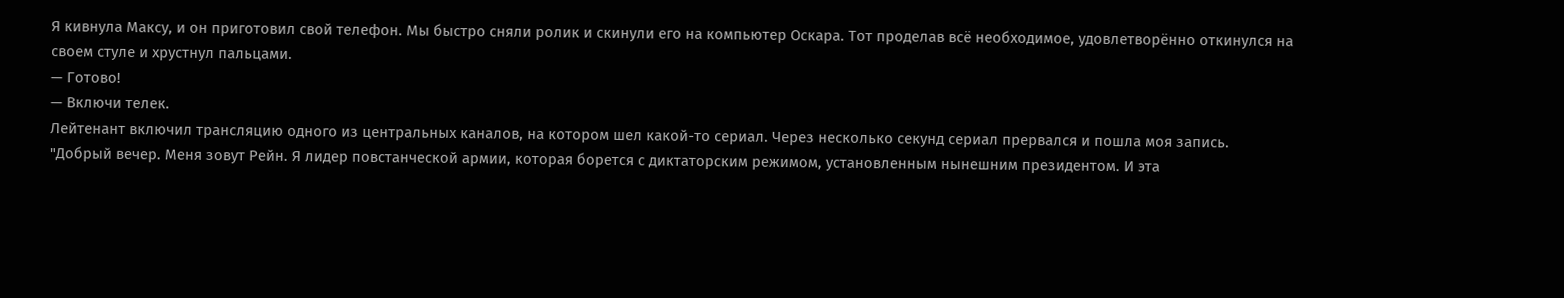Я кивнула Максу, и он приготовил свой телефон. Мы быстро сняли ролик и скинули его на компьютер Оскара. Тот проделав всё необходимое, удовлетворённо откинулся на своем стуле и хрустнул пальцами.
— Готово!
— Включи телек.
Лейтенант включил трансляцию одного из центральных каналов, на котором шел какой-то сериал. Через несколько секунд сериал прервался и пошла моя запись.
"Добрый вечер. Меня зовут Рейн. Я лидер повстанческой армии, которая борется с диктаторским режимом, установленным нынешним президентом. И эта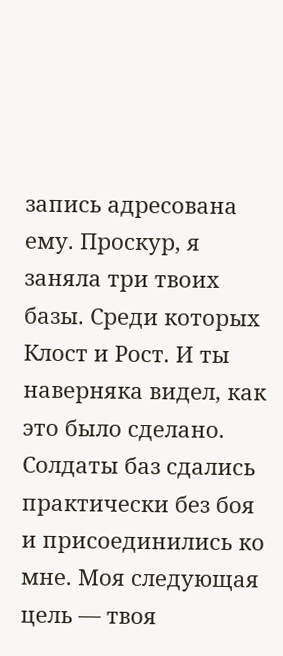запись адресована ему. Проскур, я заняла три твоих базы. Среди которых Клост и Рост. И ты наверняка видел, как это было сделано. Солдаты баз сдались практически без боя и присоединились ко мне. Моя следующая цель — твоя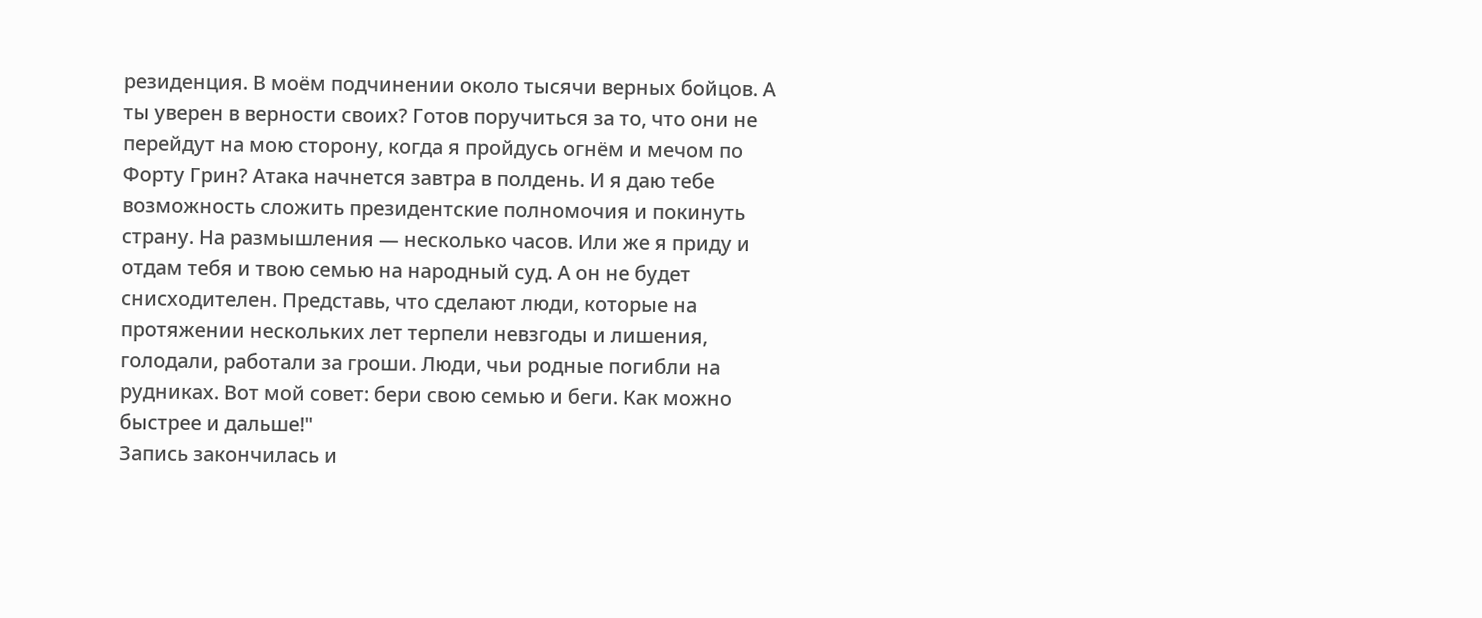резиденция. В моём подчинении около тысячи верных бойцов. А ты уверен в верности своих? Готов поручиться за то, что они не перейдут на мою сторону, когда я пройдусь огнём и мечом по Форту Грин? Атака начнется завтра в полдень. И я даю тебе возможность сложить президентские полномочия и покинуть страну. На размышления — несколько часов. Или же я приду и отдам тебя и твою семью на народный суд. А он не будет снисходителен. Представь, что сделают люди, которые на протяжении нескольких лет терпели невзгоды и лишения, голодали, работали за гроши. Люди, чьи родные погибли на рудниках. Вот мой совет: бери свою семью и беги. Как можно быстрее и дальше!"
Запись закончилась и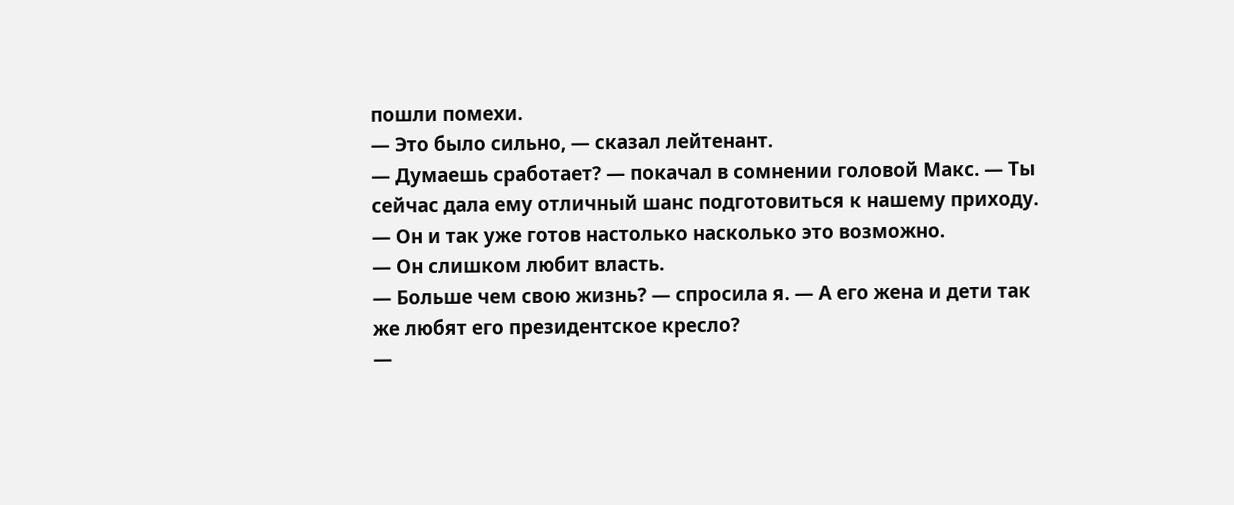пошли помехи.
— Это было сильно, — сказал лейтенант.
— Думаешь сработает? — покачал в сомнении головой Макс. — Ты сейчас дала ему отличный шанс подготовиться к нашему приходу.
— Он и так уже готов настолько насколько это возможно.
— Он слишком любит власть.
— Больше чем свою жизнь? — спросила я. — А его жена и дети так же любят его президентское кресло?
—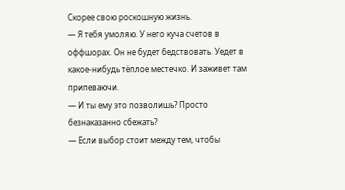Скорее свою роскошную жизнь.
— Я тебя умоляю. У него куча счетов в оффшорах. Он не будет бедствовать. Уедет в какое-нибудь тёплое местечко. И заживет там припеваючи.
— И ты ему это позволишь? Просто безнаказанно сбежать?
— Если выбор стоит между тем, чтобы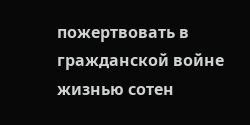пожертвовать в гражданской войне жизнью сотен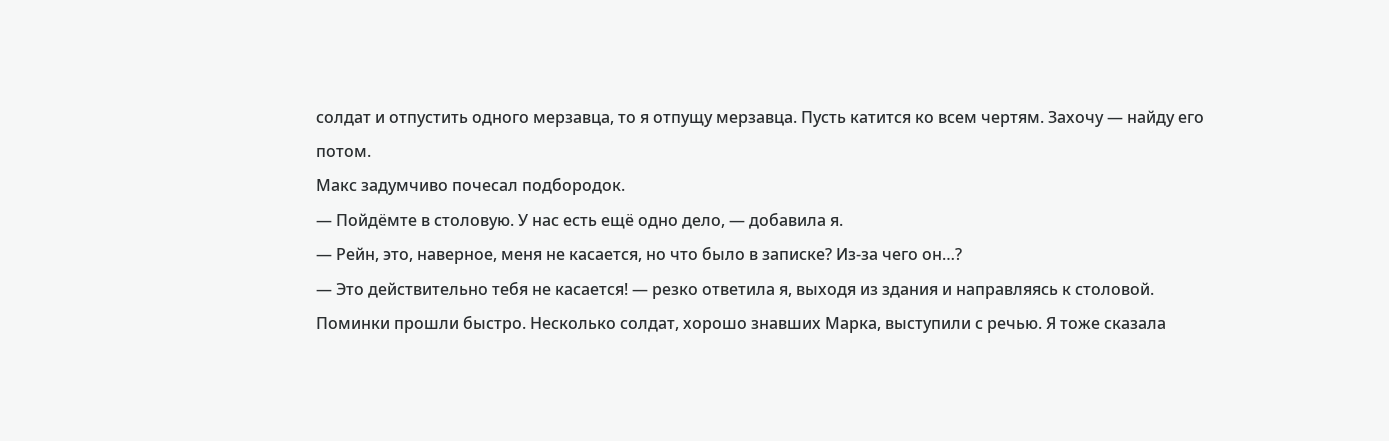солдат и отпустить одного мерзавца, то я отпущу мерзавца. Пусть катится ко всем чертям. Захочу — найду его потом.
Макс задумчиво почесал подбородок.
— Пойдёмте в столовую. У нас есть ещё одно дело, — добавила я.
— Рейн, это, наверное, меня не касается, но что было в записке? Из-за чего он…?
— Это действительно тебя не касается! — резко ответила я, выходя из здания и направляясь к столовой.
Поминки прошли быстро. Несколько солдат, хорошо знавших Марка, выступили с речью. Я тоже сказала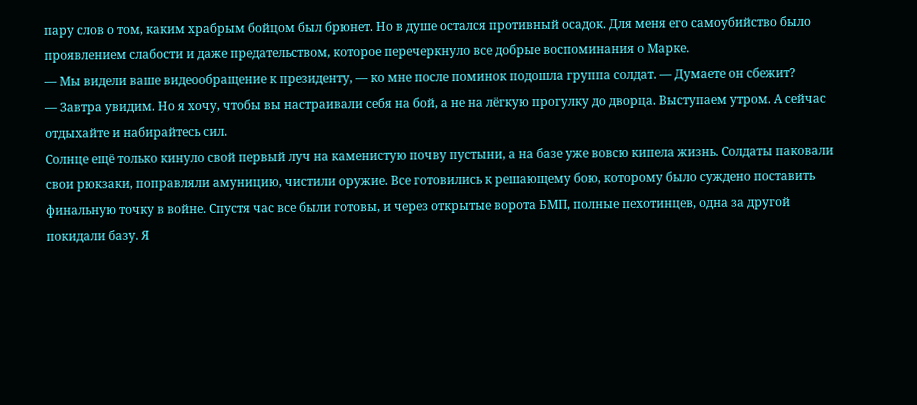пару слов о том, каким храбрым бойцом был брюнет. Но в душе остался противный осадок. Для меня его самоубийство было проявлением слабости и даже предательством, которое перечеркнуло все добрые воспоминания о Марке.
— Мы видели ваше видеообращение к президенту, — ко мне после поминок подошла группа солдат. — Думаете он сбежит?
— Завтра увидим. Но я хочу, чтобы вы настраивали себя на бой, а не на лёгкую прогулку до дворца. Выступаем утром. А сейчас отдыхайте и набирайтесь сил.
Солнце ещё только кинуло свой первый луч на каменистую почву пустыни, а на базе уже вовсю кипела жизнь. Солдаты паковали свои рюкзаки, поправляли амуницию, чистили оружие. Все готовились к решающему бою, которому было суждено поставить финальную точку в войне. Спустя час все были готовы, и через открытые ворота БМП, полные пехотинцев, одна за другой покидали базу. Я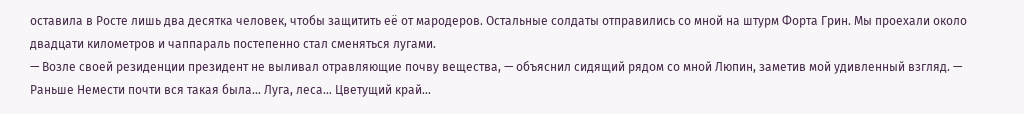оставила в Росте лишь два десятка человек, чтобы защитить её от мародеров. Остальные солдаты отправились со мной на штурм Форта Грин. Мы проехали около двадцати километров и чаппараль постепенно стал сменяться лугами.
— Возле своей резиденции президент не выливал отравляющие почву вещества, — объяснил сидящий рядом со мной Люпин, заметив мой удивленный взгляд. — Раньше Немести почти вся такая была… Луга, леса… Цветущий край…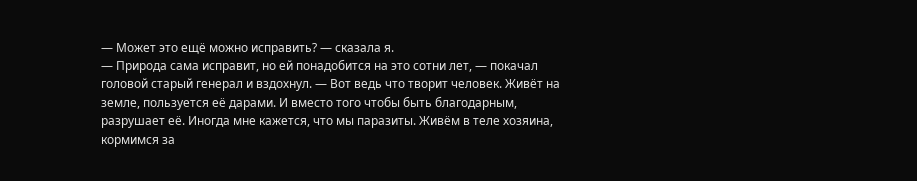— Может это ещё можно исправить? — сказала я.
— Природа сама исправит, но ей понадобится на это сотни лет, — покачал головой старый генерал и вздохнул. — Вот ведь что творит человек. Живёт на земле, пользуется её дарами. И вместо того чтобы быть благодарным, разрушает её. Иногда мне кажется, что мы паразиты. Живём в теле хозяина, кормимся за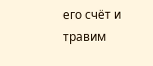его счёт и травим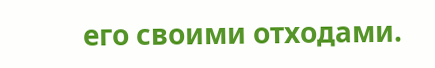его своими отходами.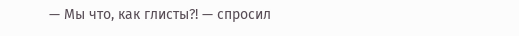— Мы что, как глисты?! — спросил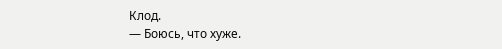Клод.
— Боюсь, что хуже.